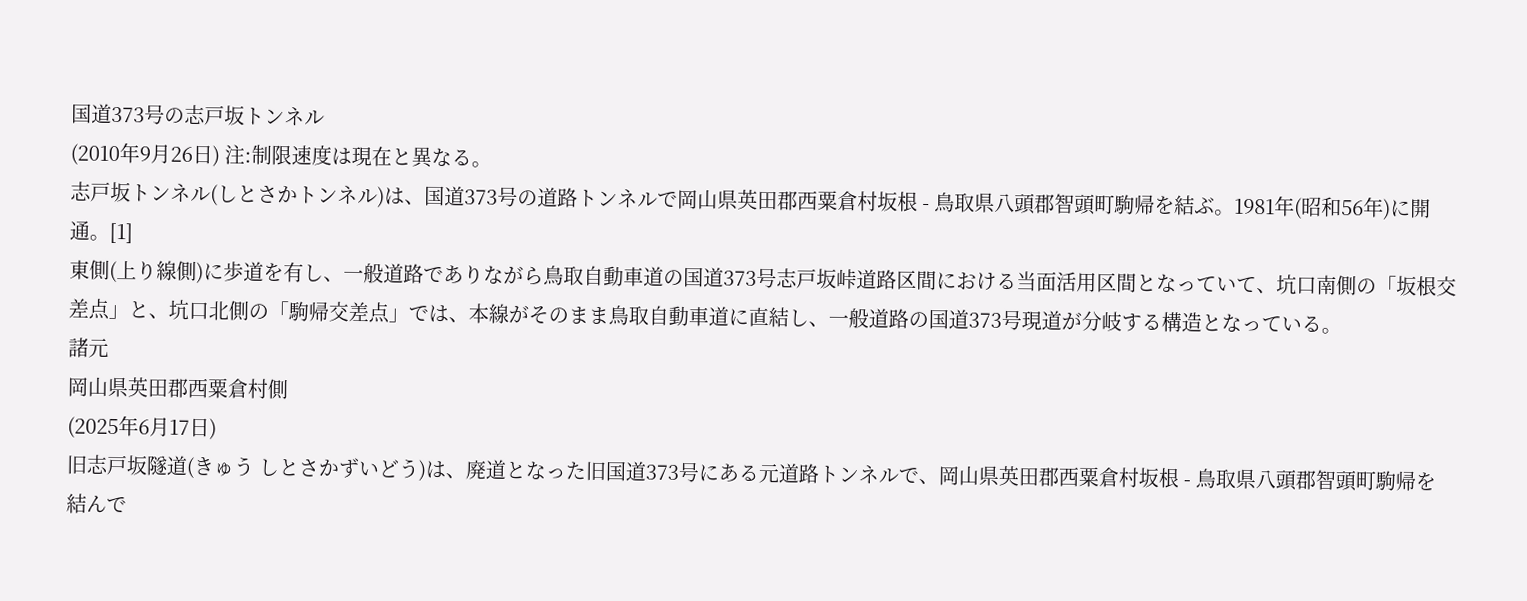国道373号の志戸坂トンネル
(2010年9月26日) 注:制限速度は現在と異なる。
志戸坂トンネル(しとさかトンネル)は、国道373号の道路トンネルで岡山県英田郡西粟倉村坂根 - 鳥取県八頭郡智頭町駒帰を結ぶ。1981年(昭和56年)に開通。[1]
東側(上り線側)に歩道を有し、一般道路でありながら鳥取自動車道の国道373号志戸坂峠道路区間における当面活用区間となっていて、坑口南側の「坂根交差点」と、坑口北側の「駒帰交差点」では、本線がそのまま鳥取自動車道に直結し、一般道路の国道373号現道が分岐する構造となっている。
諸元
岡山県英田郡西粟倉村側
(2025年6月17日)
旧志戸坂隧道(きゅう しとさかずいどう)は、廃道となった旧国道373号にある元道路トンネルで、岡山県英田郡西粟倉村坂根 - 鳥取県八頭郡智頭町駒帰を結んで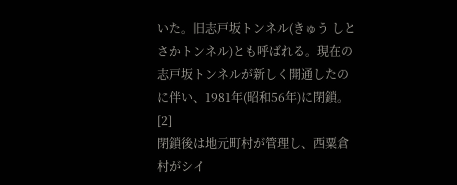いた。旧志戸坂トンネル(きゅう しとさかトンネル)とも呼ばれる。現在の志戸坂トンネルが新しく開通したのに伴い、1981年(昭和56年)に閉鎖。[2]
閉鎖後は地元町村が管理し、西粟倉村がシイ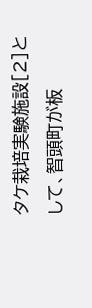タケ栽培実験施設[2]として、智頭町が板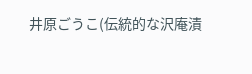井原ごうこ(伝統的な沢庵漬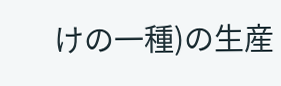けの一種)の生産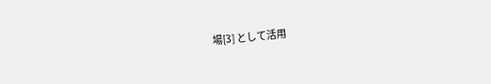場[3] として活用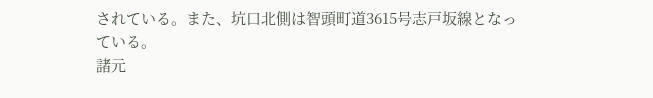されている。また、坑口北側は智頭町道3615号志戸坂線となっている。
諸元